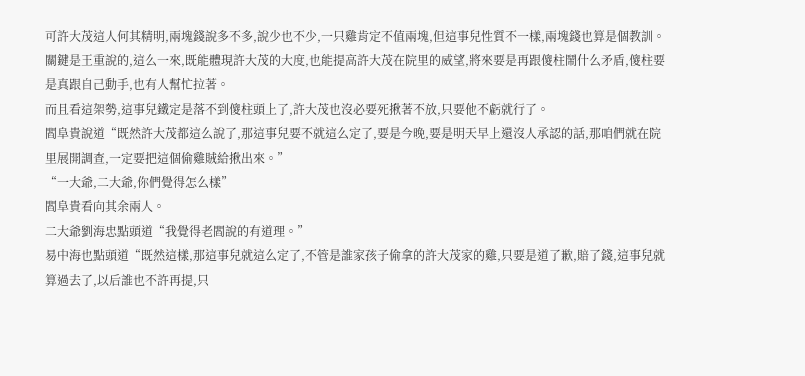可許大茂這人何其精明,兩塊錢說多不多,說少也不少,一只雞肯定不值兩塊,但這事兒性質不一樣,兩塊錢也算是個教訓。
關鍵是王重說的,這么一來,既能體現許大茂的大度,也能提高許大茂在院里的威望,將來要是再跟傻柱鬧什么矛盾,傻柱要是真跟自己動手,也有人幫忙拉著。
而且看這架勢,這事兒鐵定是落不到傻柱頭上了,許大茂也沒必要死揪著不放,只要他不虧就行了。
閻阜貴說道“既然許大茂都這么說了,那這事兒要不就這么定了,要是今晚,要是明天早上還沒人承認的話,那咱們就在院里展開調查,一定要把這個偷雞賊給揪出來。”
“一大爺,二大爺,你們覺得怎么樣”
閻阜貴看向其余兩人。
二大爺劉海忠點頭道“我覺得老閻說的有道理。”
易中海也點頭道“既然這樣,那這事兒就這么定了,不管是誰家孩子偷拿的許大茂家的雞,只要是道了歉,賠了錢,這事兒就算過去了,以后誰也不許再提,只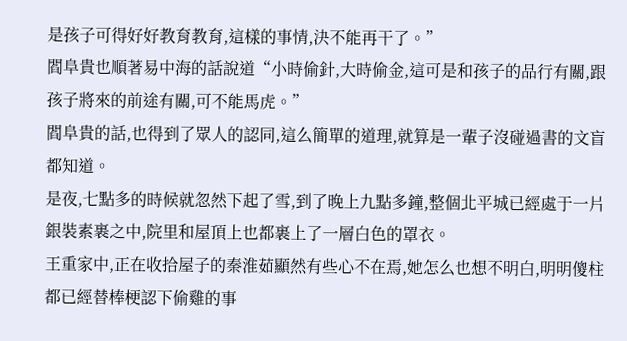是孩子可得好好教育教育,這樣的事情,決不能再干了。”
閻阜貴也順著易中海的話說道“小時偷針,大時偷金,這可是和孩子的品行有關,跟孩子將來的前途有關,可不能馬虎。”
閻阜貴的話,也得到了眾人的認同,這么簡單的道理,就算是一輩子沒碰過書的文盲都知道。
是夜,七點多的時候就忽然下起了雪,到了晚上九點多鐘,整個北平城已經處于一片銀裝素裹之中,院里和屋頂上也都裹上了一層白色的罩衣。
王重家中,正在收拾屋子的秦淮茹顯然有些心不在焉,她怎么也想不明白,明明傻柱都已經替棒梗認下偷雞的事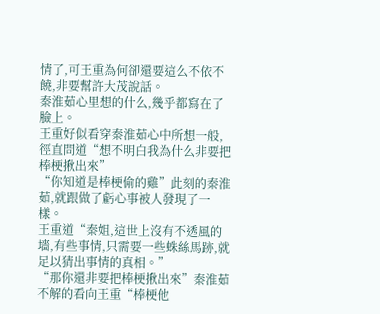情了,可王重為何卻還要這么不依不饒,非要幫許大茂說話。
秦淮茹心里想的什么,幾乎都寫在了臉上。
王重好似看穿秦淮茹心中所想一般,徑直問道“想不明白我為什么非要把棒梗揪出來”
“你知道是棒梗偷的雞”此刻的秦淮茹,就跟做了虧心事被人發現了一樣。
王重道“秦姐,這世上沒有不透風的墻,有些事情,只需要一些蛛絲馬跡,就足以猜出事情的真相。”
“那你還非要把棒梗揪出來”秦淮茹不解的看向王重“棒梗他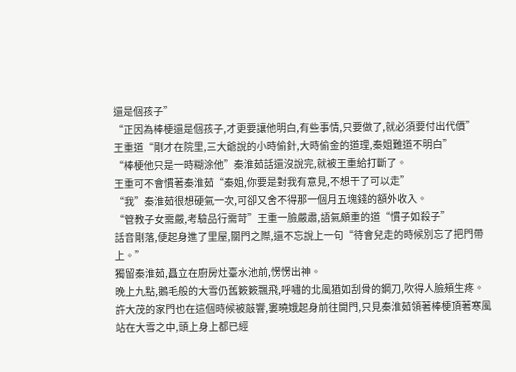還是個孩子”
“正因為棒梗還是個孩子,才更要讓他明白,有些事情,只要做了,就必須要付出代價”
王重道“剛才在院里,三大爺說的小時偷針,大時偷金的道理,秦姐難道不明白”
“棒梗他只是一時糊涂他”秦淮茹話還沒說完,就被王重給打斷了。
王重可不會慣著秦淮茹“秦姐,你要是對我有意見,不想干了可以走”
“我”秦淮茹很想硬氣一次,可卻又舍不得那一個月五塊錢的額外收入。
“管教子女需嚴,考驗品行需苛”王重一臉嚴肅,語氣頗重的道“慣子如殺子”
話音剛落,便起身進了里屋,關門之際,還不忘說上一句“待會兒走的時候別忘了把門帶上。”
獨留秦淮茹,矗立在廚房灶臺水池前,愣愣出神。
晚上九點,鵝毛般的大雪仍舊簌簌飄飛,呼嘯的北風猶如刮骨的鋼刀,吹得人臉頰生疼。
許大茂的家門也在這個時候被敲響,婁曉娥起身前往開門,只見秦淮茹領著棒梗頂著寒風站在大雪之中,頭上身上都已經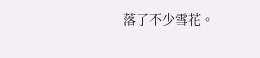落了不少雪花。